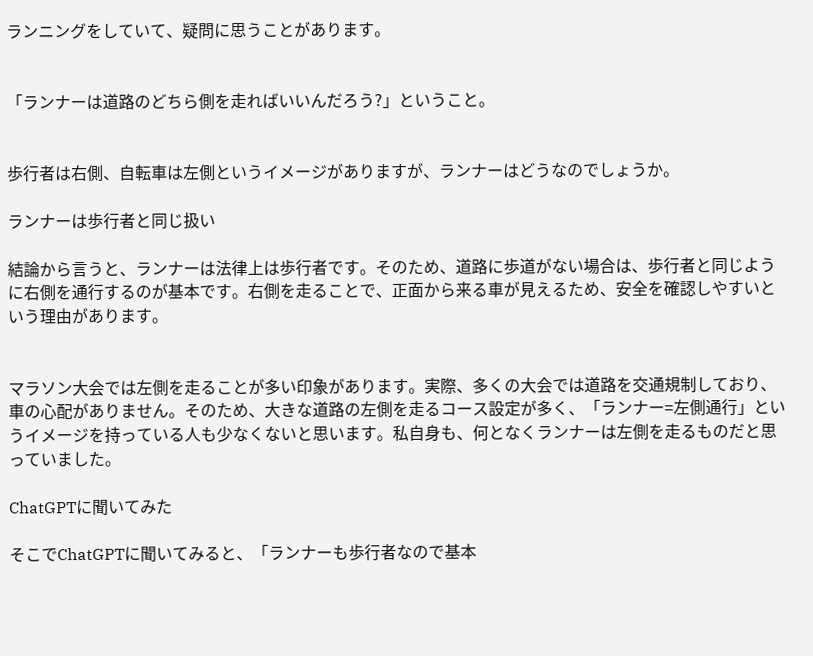ランニングをしていて、疑問に思うことがあります。


「ランナーは道路のどちら側を走ればいいんだろう?」ということ。


歩行者は右側、自転車は左側というイメージがありますが、ランナーはどうなのでしょうか。

ランナーは歩行者と同じ扱い

結論から言うと、ランナーは法律上は歩行者です。そのため、道路に歩道がない場合は、歩行者と同じように右側を通行するのが基本です。右側を走ることで、正面から来る車が見えるため、安全を確認しやすいという理由があります。


マラソン大会では左側を走ることが多い印象があります。実際、多くの大会では道路を交通規制しており、車の心配がありません。そのため、大きな道路の左側を走るコース設定が多く、「ランナー=左側通行」というイメージを持っている人も少なくないと思います。私自身も、何となくランナーは左側を走るものだと思っていました。

ChatGPTに聞いてみた

そこでChatGPTに聞いてみると、「ランナーも歩行者なので基本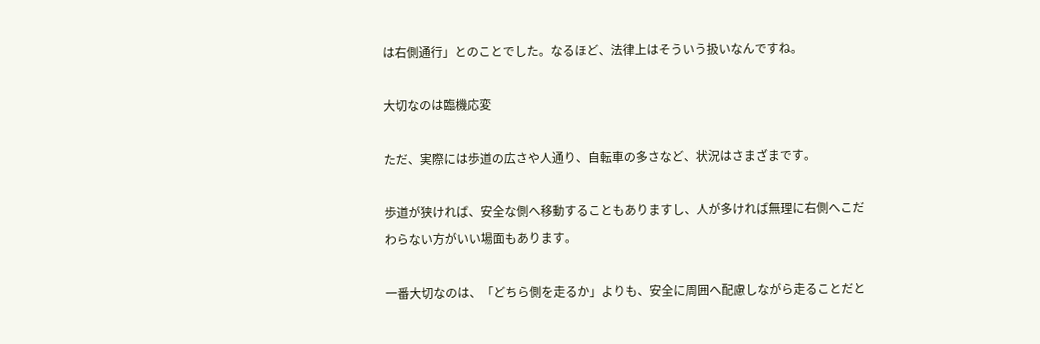は右側通行」とのことでした。なるほど、法律上はそういう扱いなんですね。

大切なのは臨機応変

ただ、実際には歩道の広さや人通り、自転車の多さなど、状況はさまざまです。

歩道が狭ければ、安全な側へ移動することもありますし、人が多ければ無理に右側へこだわらない方がいい場面もあります。

一番大切なのは、「どちら側を走るか」よりも、安全に周囲へ配慮しながら走ることだと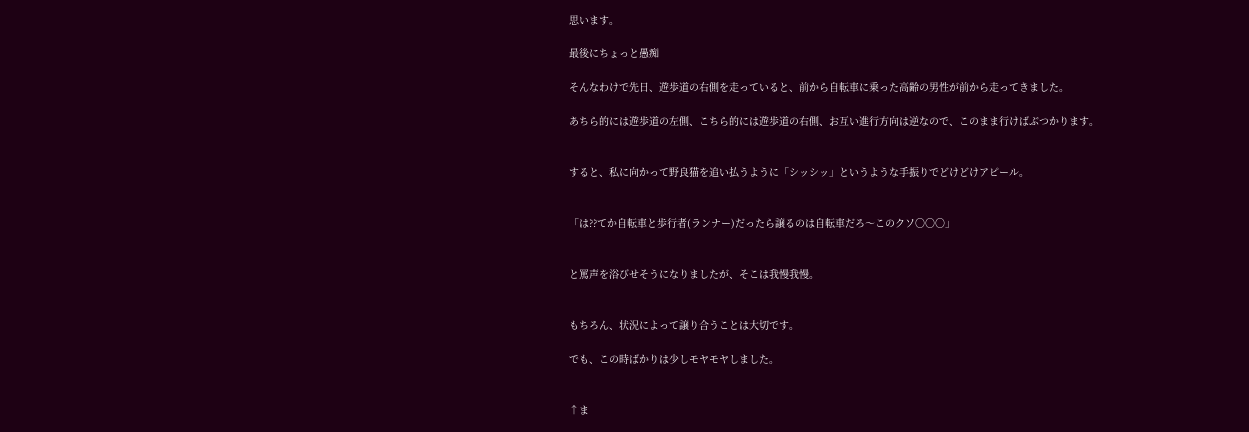思います。

最後にちょっと愚痴

そんなわけで先日、遊歩道の右側を走っていると、前から自転車に乗った高齢の男性が前から走ってきました。

あちら的には遊歩道の左側、こちら的には遊歩道の右側、お互い進行方向は逆なので、このまま行けばぶつかります。


すると、私に向かって野良猫を追い払うように「シッシッ」というような手振りでどけどけアピール。


「は??てか自転車と歩行者(ランナー)だったら譲るのは自転車だろ〜このクソ〇〇〇」


と罵声を浴びせそうになりましたが、そこは我慢我慢。


もちろん、状況によって譲り合うことは大切です。

でも、この時ばかりは少しモヤモヤしました。


↑ま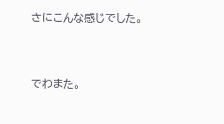さにこんな感じでした。


でわまた。